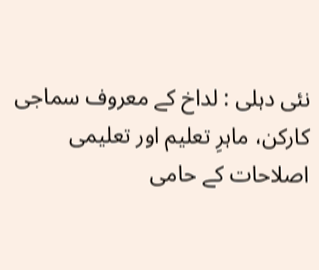نئی دہلی : لداخ کے معروف سماجی کارکن، ماہرِ تعلیم اور تعلیمی اصلاحات کے حامی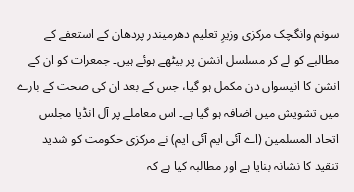سونم وانگچک مرکزی وزیرِ تعلیم دھرمیندر پردھان کے استعفے کے مطالبے کو لے کر مسلسل انشن پر بیٹھے ہوئے ہیں۔ جمعرات کو ان کے انشن کا انیسواں دن مکمل ہو گیا، جس کے بعد ان کی صحت کے بارے میں تشویش میں اضافہ ہو گیا ہے۔ اس معاملے پر آل انڈیا مجلس اتحاد المسلمین (اے آئی ایم آئی ایم) نے مرکزی حکومت کو شدید تنقید کا نشانہ بنایا ہے اور مطالبہ کیا ہے کہ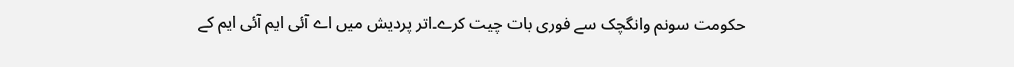حکومت سونم وانگچک سے فوری بات چیت کرے۔اتر پردیش میں اے آئی ایم آئی ایم کے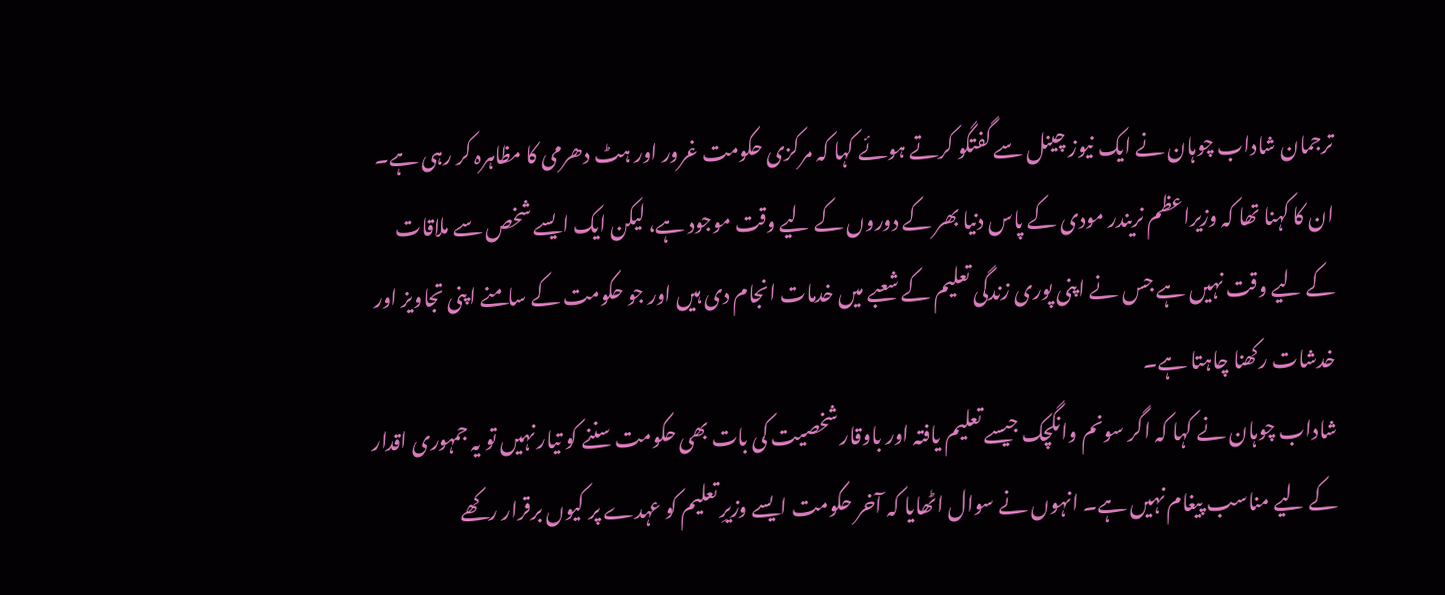ترجمان شاداب چوہان نے ایک نیوز چینل سے گفتگو کرتے ہوئے کہا کہ مرکزی حکومت غرور اور ہٹ دھرمی کا مظاہرہ کر رہی ہے۔ ان کا کہنا تھا کہ وزیراعظم نریندر مودی کے پاس دنیا بھر کے دوروں کے لیے وقت موجود ہے، لیکن ایک ایسے شخص سے ملاقات کے لیے وقت نہیں ہے جس نے اپنی پوری زندگی تعلیم کے شعبے میں خدمات انجام دی ہیں اور جو حکومت کے سامنے اپنی تجاویز اور خدشات رکھنا چاہتا ہے۔
شاداب چوہان نے کہا کہ اگر سونم وانگچک جیسے تعلیم یافتہ اور باوقار شخصیت کی بات بھی حکومت سننے کو تیار نہیں تو یہ جمہوری اقدار کے لیے مناسب پیغام نہیں ہے۔ انہوں نے سوال اٹھایا کہ آخر حکومت ایسے وزیرِ تعلیم کو عہدے پر کیوں برقرار رکھے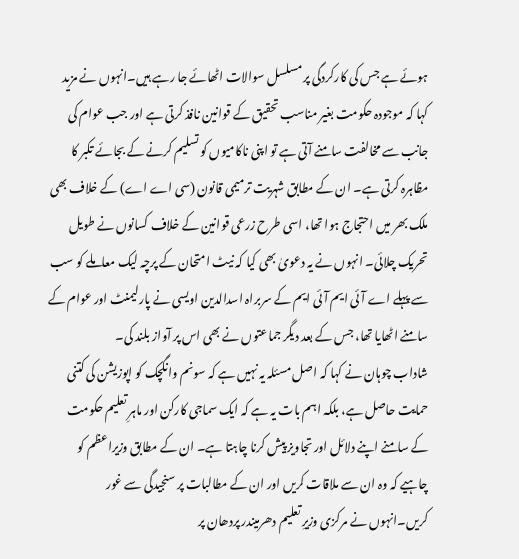ہوئے ہے جس کی کارکردگی پر مسلسل سوالات اٹھائے جا رہے ہیں۔انہوں نے مزید کہا کہ موجودہ حکومت بغیر مناسب تحقیق کے قوانین نافذ کرتی ہے اور جب عوام کی جانب سے مخالفت سامنے آتی ہے تو اپنی ناکامیوں کو تسلیم کرنے کے بجائے تکبر کا مظاہرہ کرتی ہے۔ ان کے مطابق شہریت ترمیمی قانون (سی اے اے) کے خلاف بھی ملک بھر میں احتجاج ہوا تھا، اسی طرح زرعی قوانین کے خلاف کسانوں نے طویل تحریک چلائی۔ انہوں نے یہ دعویٰ بھی کیا کہ نیٹ امتحان کے پرچہ لیک معاملے کو سب سے پہلے اے آئی ایم آئی ایم کے سربراہ اسدالدین اویسی نے پارلیمنٹ اور عوام کے سامنے اٹھایا تھا، جس کے بعد دیگر جماعتوں نے بھی اس پر آواز بلند کی۔
شاداب چوہان نے کہا کہ اصل مسئلہ یہ نہیں ہے کہ سونم وانگچک کو اپوزیشن کی کتنی حمایت حاصل ہے، بلکہ اہم بات یہ ہے کہ ایک سماجی کارکن اور ماہرِ تعلیم حکومت کے سامنے اپنے دلائل اور تجاویز پیش کرنا چاہتا ہے۔ ان کے مطابق وزیراعظم کو چاہیے کہ وہ ان سے ملاقات کریں اور ان کے مطالبات پر سنجیدگی سے غور کریں۔انہوں نے مرکزی وزیرِ تعلیم دھرمیندر پردھان پر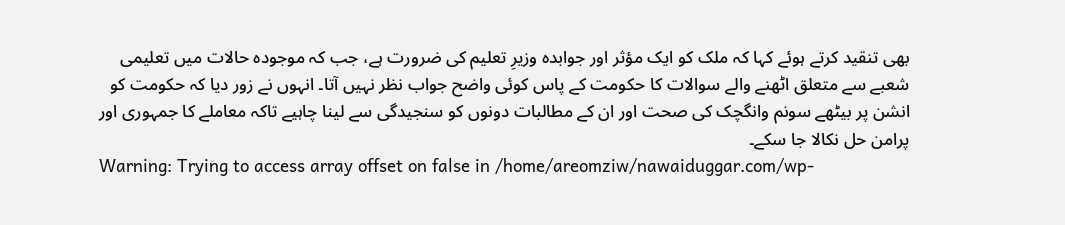بھی تنقید کرتے ہوئے کہا کہ ملک کو ایک مؤثر اور جوابدہ وزیرِ تعلیم کی ضرورت ہے، جب کہ موجودہ حالات میں تعلیمی شعبے سے متعلق اٹھنے والے سوالات کا حکومت کے پاس کوئی واضح جواب نظر نہیں آتا۔ انہوں نے زور دیا کہ حکومت کو انشن پر بیٹھے سونم وانگچک کی صحت اور ان کے مطالبات دونوں کو سنجیدگی سے لینا چاہیے تاکہ معاملے کا جمہوری اور پرامن حل نکالا جا سکے۔
Warning: Trying to access array offset on false in /home/areomziw/nawaiduggar.com/wp-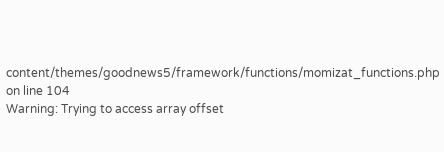content/themes/goodnews5/framework/functions/momizat_functions.php on line 104
Warning: Trying to access array offset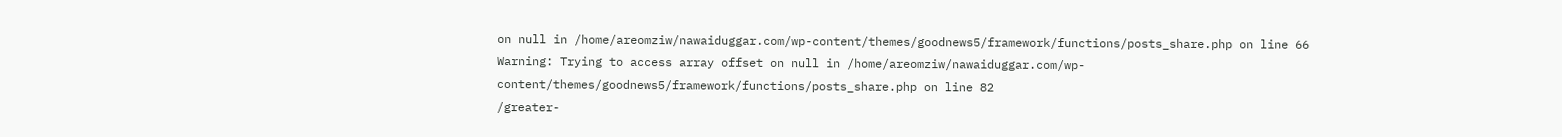on null in /home/areomziw/nawaiduggar.com/wp-content/themes/goodnews5/framework/functions/posts_share.php on line 66
Warning: Trying to access array offset on null in /home/areomziw/nawaiduggar.com/wp-content/themes/goodnews5/framework/functions/posts_share.php on line 82
/greater-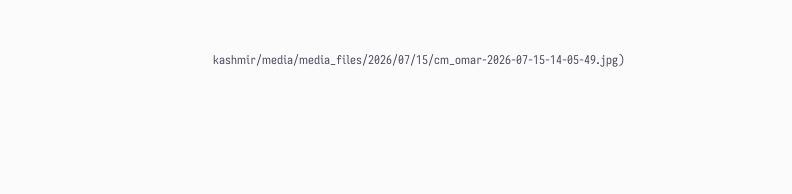kashmir/media/media_files/2026/07/15/cm_omar-2026-07-15-14-05-49.jpg)